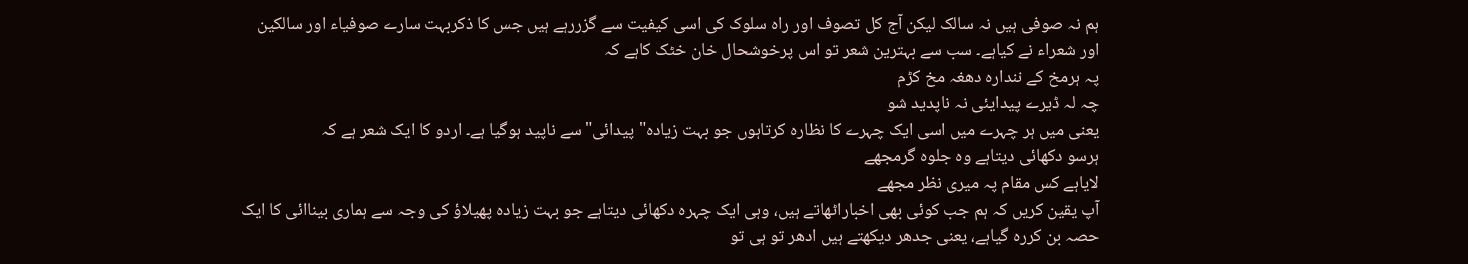ہم نہ صوفی ہیں نہ سالک لیکن آج کل تصوف اور راہ سلوک کی اسی کیفیت سے گزررہے ہیں جس کا ذکربہت سارے صوفیاء اور سالکین اور شعراء نے کیاہے۔ سب سے بہترین شعر تو اس پرخوشحال خان خٹک کاہے کہ
پہ ہرمخ کے نندارہ دھغہ مخ کڑم
چہ لہ ڈیرے پیدایئی نہ ناپدید شو
یعنی میں ہر چہرے میں اسی ایک چہرے کا نظارہ کرتاہوں جو بہت زیادہ"پیدائی"سے ناپید ہوگیا ہے۔ اردو کا ایک شعر ہے کہ
ہرسو دکھائی دیتاہے وہ جلوہ گرمجھے
لایاہے کس مقام پہ میری نظر مجھے
آپ یقین کریں کہ ہم جب کوئی بھی اخباراٹھاتے ہیں، وہی ایک چہرہ دکھائی دیتاہے جو بہت زیادہ پھیلاؤ کی وجہ سے ہماری بیناائی کا ایک حصہ بن کررہ گیاہے، یعنی جدھر دیکھتے ہیں ادھر تو ہی تو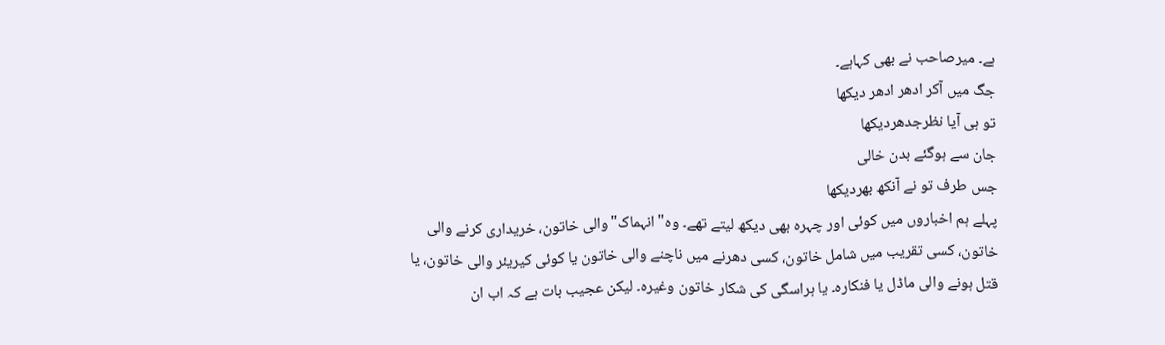ہے۔ میرصاحب نے بھی کہاہے۔
جگ میں آکر ادھر ادھر دیکھا
تو ہی آیا نظرجدھردیکھا
جان سے ہوگئے بدن خالی
جس طرف تو نے آنکھ بھردیکھا
پہلے ہم اخباروں میں کوئی اور چہرہ بھی دیکھ لیتے تھے۔ وہ"انہماک"والی خاتون، خریداری کرنے والی خاتون، کسی تقریب میں شامل خاتون، کسی دھرنے میں ناچنے والی خاتون یا کوئی کیریئر والی خاتون، یا قتل ہونے والی ماڈل یا فنکارہ۔ یا ہراسگی کی شکار خاتون وغیرہ۔ لیکن عجیب بات ہے کہ اب ان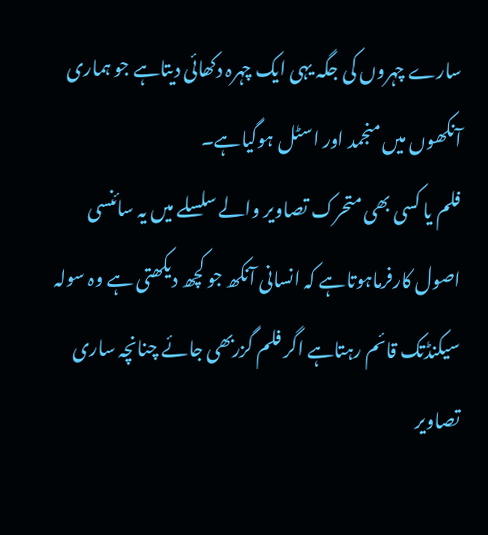سارے چہروں کی جگہ یہی ایک چہرہ دکھائی دیتاہے جو ہماری آنکھوں میں منجمد اور اسٹل ہوگیاہے۔
فلم یا کسی بھی متحرک تصاویر والے سلسلے میں یہ سائنسی اصول کارفرماہوتاہے کہ انسانی آنکھ جو کچھ دیکھتی ہے وہ سولہ سیکنڈتک قائم رہتاہے اگر فلم گزربھی جائے چنانچہ ساری تصاویر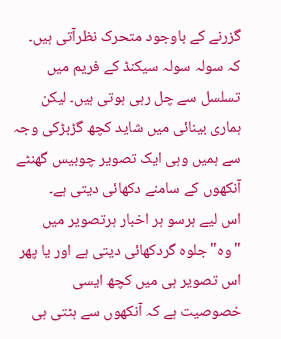گزرنے کے باوجود متحرک نظرآتی ہیں۔ کہ سولہ سولہ سیکنڈ کے فریم میں تسلسل سے چل رہی ہوتی ہیں۔ لیکن ہماری بینائی میں شاید کچھ گڑبڑکی وجہ سے ہمیں وہی ایک تصویر چوبیس گھنٹے آنکھوں کے سامنے دکھائی دیتی ہے۔
اس لیے ہرسو ہر اخبار ہرتصویر میں "وہ"جلوہ گردکھائی دیتی ہے اور یا پھر اس تصویر ہی میں کچھ ایسی خصوصیت ہے کہ آنکھوں سے ہٹتی ہی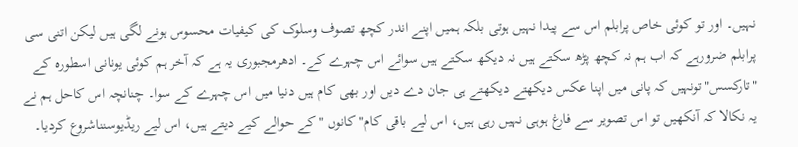نہیں۔ اور تو کوئی خاص پرابلم اس سے پیدا نہیں ہوتی بلکہ ہمیں اپنے اندر کچھ تصوف وسلوک کی کیفیات محسوس ہونے لگی ہیں لیکن اتنی سی پرابلم ضرورہے کہ اب ہم نہ کچھ پڑھ سکتے ہیں نہ دیکھ سکتے ہیں سوائے اس چہرے کے۔ ادھرمجبوری یہ ہے کہ آخر ہم کوئی یونانی اسطورہ کے "تارکسس"تونہیں کہ پانی میں اپنا عکس دیکھتے دیکھتے ہی جان دے دیں اور بھی کام ہیں دنیا میں اس چہرے کے سوا۔ چنانچہ اس کاحل ہم نے یہ نکالا کہ آنکھیں تو اس تصویر سے فارغ ہوہی نہیں رہی ہیں، اس لیے باقی کام"کانوں "کے حوالے کیے دیتے ہیں، اس لیے ریڈیوسنناشروع کردیا۔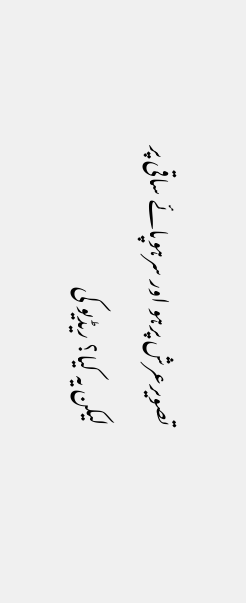تصویرعرش پرہو اور سرہوپائے ساقی پر
لیکن یہ کیا؟ ریڈیو کی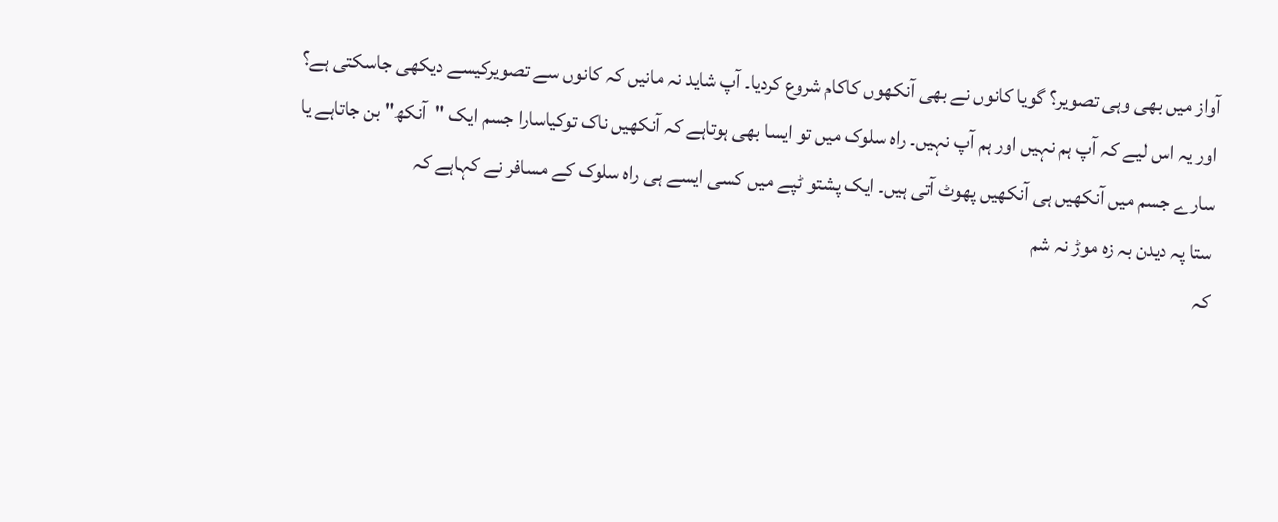آواز میں بھی وہی تصویر؟ گویا کانوں نے بھی آنکھوں کاکام شروع کردیا۔ آپ شاید نہ مانیں کہ کانوں سے تصویرکیسے دیکھی جاسکتی ہے؟ اور یہ اس لیے کہ آپ ہم نہیں اور ہم آپ نہیں۔ راہ سلوک میں تو ایسا بھی ہوتاہے کہ آنکھیں ناک توکیاسارا جسم ایک "آنکھ" بن جاتاہے یا سارے جسم میں آنکھیں ہی آنکھیں پھوٹ آتی ہیں۔ ایک پشتو ٹپے میں کسی ایسے ہی راہ سلوک کے مسافر نے کہاہے کہ
ستا پہ دیدن بہ زہ موڑ نہ شم
کہ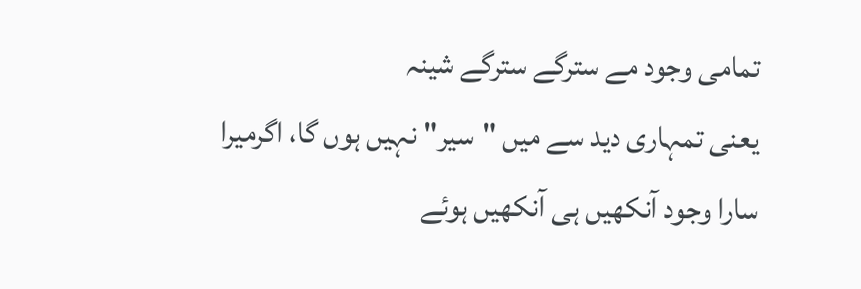تمامی وجود مے سترگے سترگے شینہ
یعنی تمہاری دید سے میں "سیر"نہیں ہوں گا، اگرمیرا سارا وجود آنکھیں ہی آنکھیں ہوئے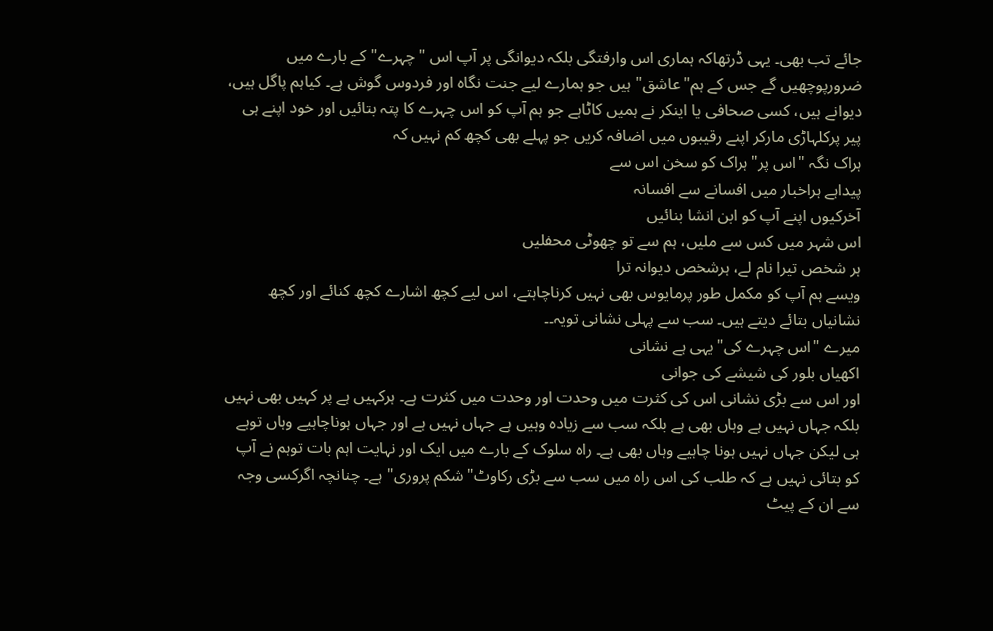جائے تب بھی۔ یہی ڈرتھاکہ ہماری اس وارفتگی بلکہ دیوانگی پر آپ اس "چہرے" کے بارے میں ضرورپوچھیں گے جس کے ہم"عاشق"ہیں جو ہمارے لیے جنت نگاہ اور فردوس گوش ہے۔ کیاہم پاگل ہیں، دیوانے ہیں، کسی صحافی یا اینکر نے ہمیں کاٹاہے جو ہم آپ کو اس چہرے کا پتہ بتائیں اور خود اپنے ہی پیر پرکلہاڑی مارکر اپنے رقیبوں میں اضافہ کریں جو پہلے بھی کچھ کم نہیں کہ
ہراک نگہ "اس پر"ہراک کو سخن اس سے
پیداہے ہراخبار میں افسانے سے افسانہ
آخرکیوں اپنے آپ کو ابن انشا بنائیں
اس شہر میں کس سے ملیں، ہم سے تو چھوٹی محفلیں
ہر شخص تیرا نام لے، ہرشخص دیوانہ ترا
ویسے ہم آپ کو مکمل طور پرمایوس بھی نہیں کرناچاہتے، اس لیے کچھ اشارے کچھ کنائے اور کچھ نشانیاں بتائے دیتے ہیں۔ سب سے پہلی نشانی تویہ۔۔
میرے "اس چہرے کی"یہی ہے نشانی
اکھیاں بلور کی شیشے کی جوانی
اور اس سے بڑی نشانی اس کی کثرت میں وحدت اور وحدت میں کثرت ہے۔ ہرکہیں ہے پر کہیں بھی نہیں بلکہ جہاں نہیں ہے وہاں بھی ہے بلکہ سب سے زیادہ وہیں ہے جہاں نہیں ہے اور جہاں ہوناچاہیے وہاں توہے ہی لیکن جہاں نہیں ہونا چاہیے وہاں بھی ہے۔ راہ سلوک کے بارے میں ایک اور نہایت اہم بات توہم نے آپ کو بتائی نہیں ہے کہ طلب کی اس راہ میں سب سے بڑی رکاوٹ"شکم پروری" ہے۔ چنانچہ اگرکسی وجہ سے ان کے پیٹ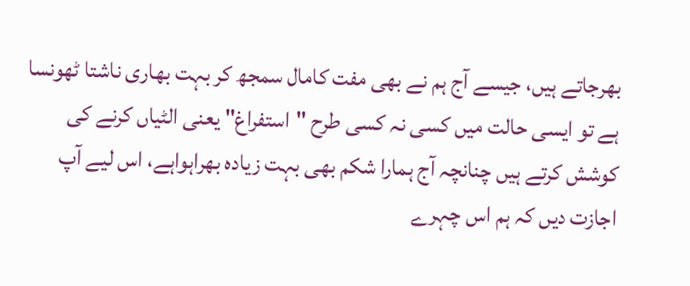بھرجاتے ہیں، جیسے آج ہم نے بھی مفت کامال سمجھ کر بہت بھاری ناشتا ٹھونسا ہے تو ایسی حالت میں کسی نہ کسی طرح "استفراغ" یعنی الٹیاں کرنے کی کوشش کرتے ہیں چنانچہ آج ہمارا شکم بھی بہت زیادہ بھراہواہے، اس لیے آپ اجازت دیں کہ ہم اس چہرے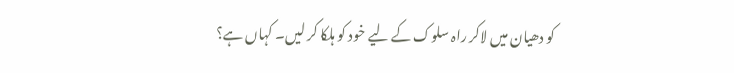کو دھیان میں لاکر راہ سلوک کے لیے خود کو ہلکا کر لیں۔ کہاں ہے؟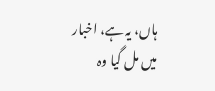ہاں، یہ ہے، اخبار میں مل گیا وہ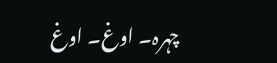چہرہ۔ اوغ۔ اوغ